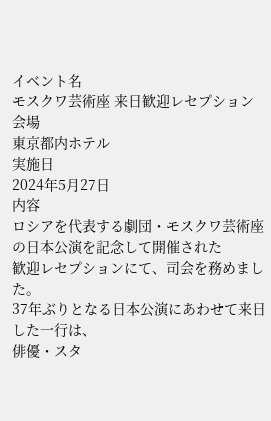イベント名
モスクワ芸術座 来日歓迎レセプション
会場
東京都内ホテル
実施日
2024年5月27日
内容
ロシアを代表する劇団・モスクワ芸術座の日本公演を記念して開催された
歓迎レセプションにて、司会を務めました。
37年ぶりとなる日本公演にあわせて来日した一行は、
俳優・スタ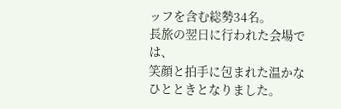ッフを含む総勢34名。
長旅の翌日に行われた会場では、
笑顔と拍手に包まれた温かなひとときとなりました。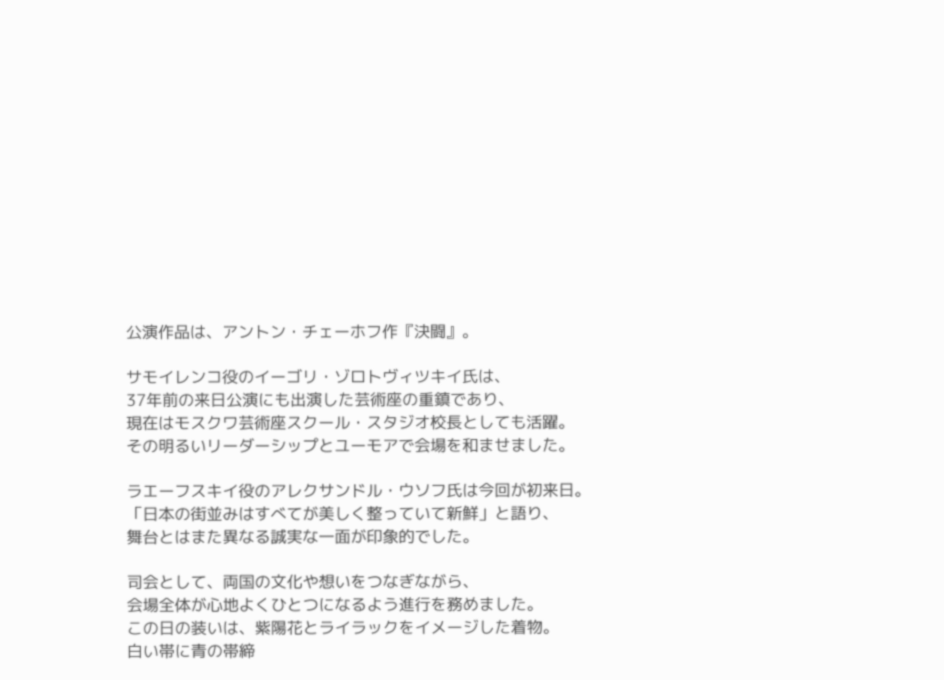公演作品は、アントン・チェーホフ作『決闘』。

サモイレンコ役のイーゴリ・ゾロトヴィツキイ氏は、
37年前の来日公演にも出演した芸術座の重鎮であり、
現在はモスクワ芸術座スクール・スタジオ校長としても活躍。
その明るいリーダーシップとユーモアで会場を和ませました。

ラエーフスキイ役のアレクサンドル・ウソフ氏は今回が初来日。
「日本の街並みはすべてが美しく整っていて新鮮」と語り、
舞台とはまた異なる誠実な一面が印象的でした。

司会として、両国の文化や想いをつなぎながら、
会場全体が心地よくひとつになるよう進行を務めました。
この日の装いは、紫陽花とライラックをイメージした着物。
白い帯に青の帯締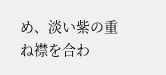め、淡い紫の重ね襟を合わ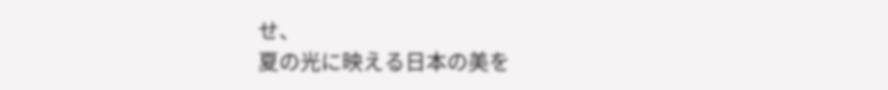せ、
夏の光に映える日本の美を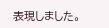表現しました。